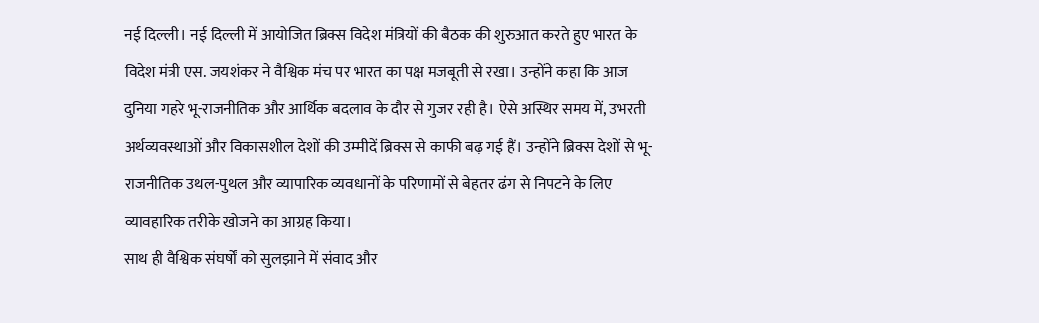नई दिल्ली। नई दिल्ली में आयोजित ब्रिक्स विदेश मंत्रियों की बैठक की शुरुआत करते हुए भारत के विदेश मंत्री एस. जयशंकर ने वैश्विक मंच पर भारत का पक्ष मजबूती से रखा। उन्होंने कहा कि आज दुनिया गहरे भू-राजनीतिक और आर्थिक बदलाव के दौर से गुजर रही है। ऐसे अस्थिर समय में, उभरती अर्थव्यवस्थाओं और विकासशील देशों की उम्मीदें ब्रिक्स से काफी बढ़ गई हैं। उन्होंने ब्रिक्स देशों से भू-राजनीतिक उथल-पुथल और व्यापारिक व्यवधानों के परिणामों से बेहतर ढंग से निपटने के लिए व्यावहारिक तरीके खोजने का आग्रह किया।
साथ ही वैश्विक संघर्षों को सुलझाने में संवाद और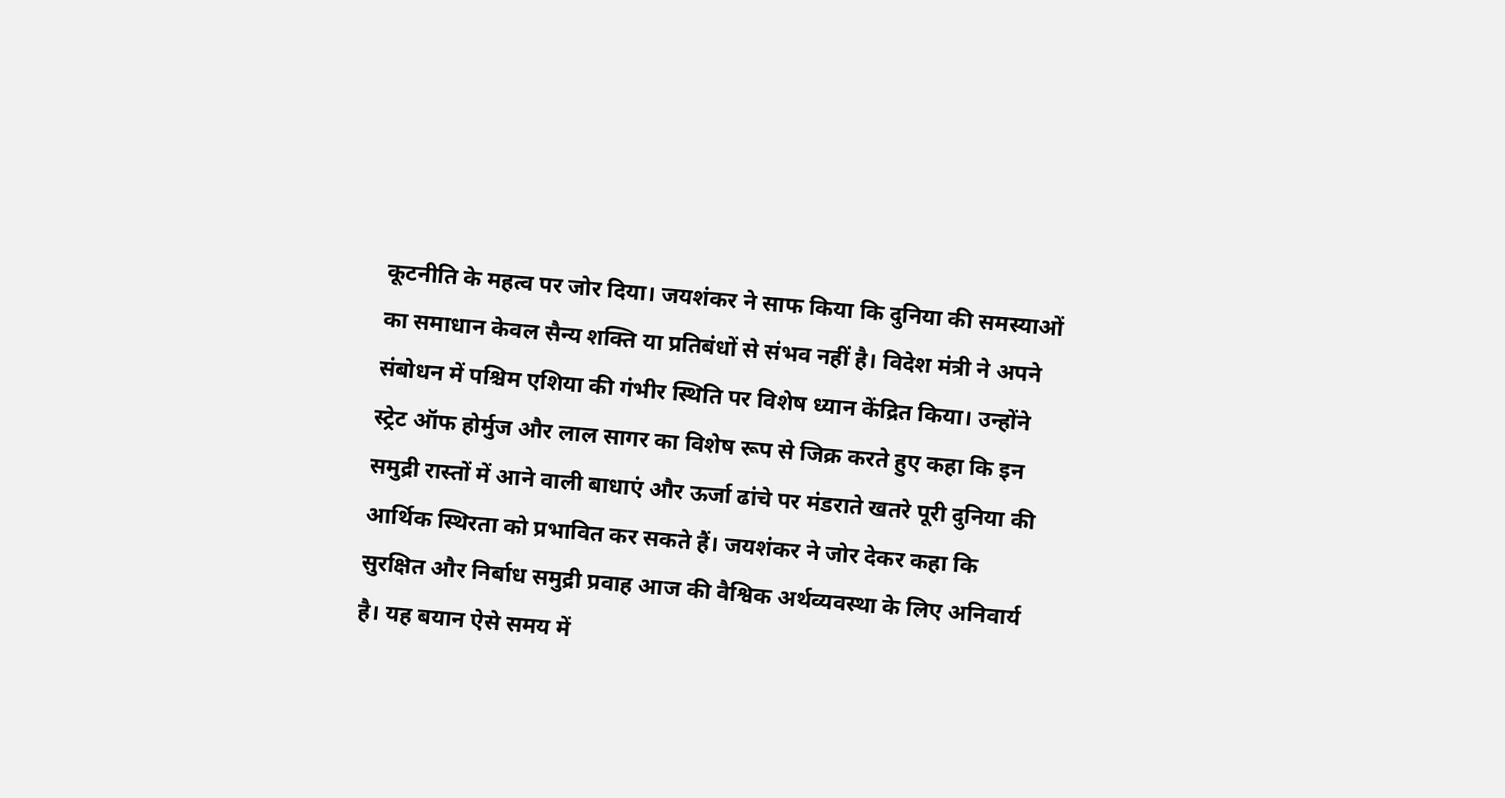कूटनीति के महत्व पर जोर दिया। जयशंकर ने साफ किया कि दुनिया की समस्याओं का समाधान केवल सैन्य शक्ति या प्रतिबंधों से संभव नहीं है। विदेश मंत्री ने अपने संबोधन में पश्चिम एशिया की गंभीर स्थिति पर विशेष ध्यान केंद्रित किया। उन्होंने स्ट्रेट ऑफ होर्मुज और लाल सागर का विशेष रूप से जिक्र करते हुए कहा कि इन समुद्री रास्तों में आने वाली बाधाएं और ऊर्जा ढांचे पर मंडराते खतरे पूरी दुनिया की आर्थिक स्थिरता को प्रभावित कर सकते हैं। जयशंकर ने जोर देकर कहा कि सुरक्षित और निर्बाध समुद्री प्रवाह आज की वैश्विक अर्थव्यवस्था के लिए अनिवार्य है। यह बयान ऐसे समय में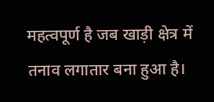महत्वपूर्ण है जब खाड़ी क्षेत्र में तनाव लगातार बना हुआ है।